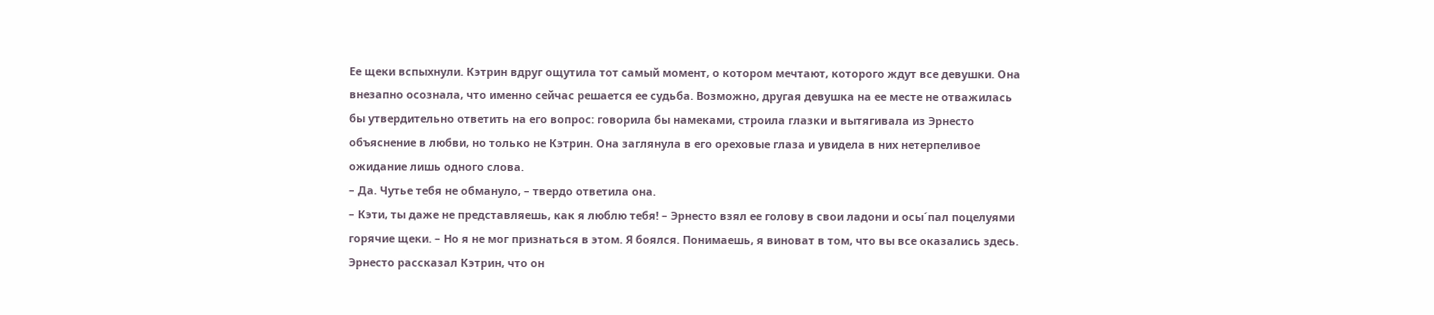Ее щеки вспыхнули. Кэтрин вдруг ощутила тот самый момент, о котором мечтают, которого ждут все девушки. Она внезапно осознала, что именно сейчас решается ее судьба. Возможно, другая девушка на ее месте не отважилась бы утвердительно ответить на его вопрос: говорила бы намеками, строила глазки и вытягивала из Эрнесто объяснение в любви, но только не Кэтрин. Она заглянула в его ореховые глаза и увидела в них нетерпеливое ожидание лишь одного слова.
– Да. Чутье тебя не обмануло, – твердо ответила она.
– Кэти, ты даже не представляешь, как я люблю тебя! – Эрнесто взял ее голову в свои ладони и осы´пал поцелуями горячие щеки. – Но я не мог признаться в этом. Я боялся. Понимаешь, я виноват в том, что вы все оказались здесь.
Эрнесто рассказал Кэтрин, что он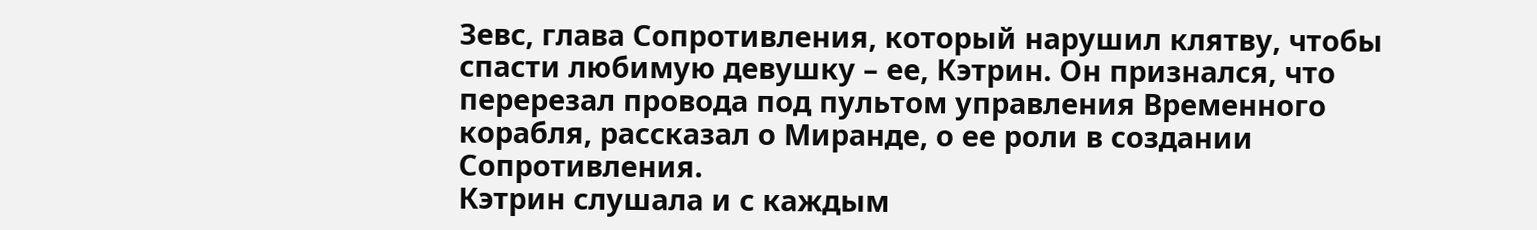Зевс, глава Сопротивления, который нарушил клятву, чтобы спасти любимую девушку – ее, Кэтрин. Он признался, что перерезал провода под пультом управления Временного корабля, рассказал о Миранде, о ее роли в создании Сопротивления.
Кэтрин слушала и с каждым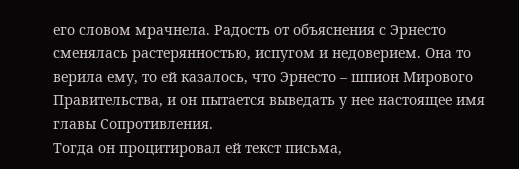его словом мрачнела. Радость от объяснения с Эрнесто сменялась растерянностью, испугом и недоверием. Она то верила ему, то ей казалось, что Эрнесто – шпион Мирового Правительства, и он пытается выведать у нее настоящее имя главы Сопротивления.
Тогда он процитировал ей текст письма,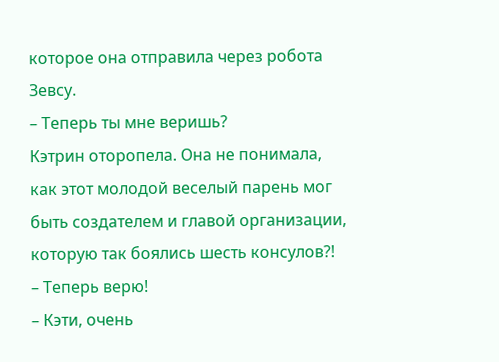которое она отправила через робота Зевсу.
– Теперь ты мне веришь?
Кэтрин оторопела. Она не понимала, как этот молодой веселый парень мог быть создателем и главой организации, которую так боялись шесть консулов?!
– Теперь верю!
– Кэти, очень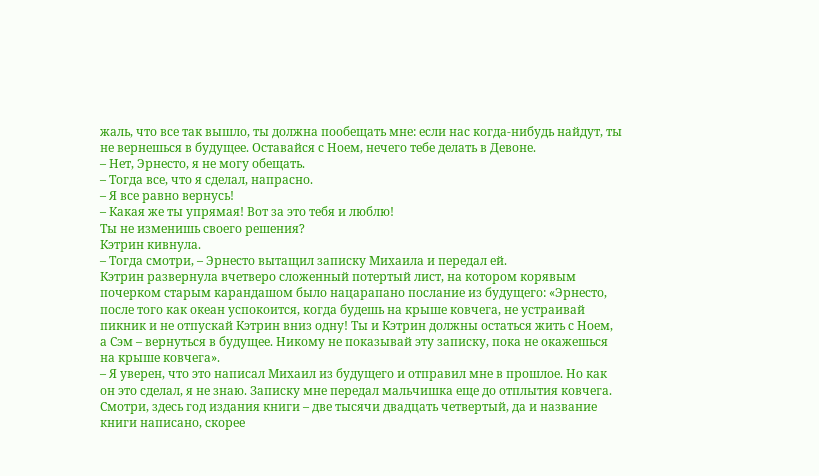жаль, что все так вышло, ты должна пообещать мне: если нас когда-нибудь найдут, ты не вернешься в будущее. Оставайся с Ноем, нечего тебе делать в Девоне.
– Нет, Эрнесто, я не могу обещать.
– Тогда все, что я сделал, напрасно.
– Я все равно вернусь!
– Какая же ты упрямая! Вот за это тебя и люблю!
Ты не изменишь своего решения?
Кэтрин кивнула.
– Тогда смотри, – Эрнесто вытащил записку Михаила и передал ей.
Кэтрин развернула вчетверо сложенный потертый лист, на котором корявым почерком старым карандашом было нацарапано послание из будущего: «Эрнесто, после того как океан успокоится, когда будешь на крыше ковчега, не устраивай пикник и не отпускай Кэтрин вниз одну! Ты и Кэтрин должны остаться жить с Ноем, а Сэм – вернуться в будущее. Никому не показывай эту записку, пока не окажешься на крыше ковчега».
– Я уверен, что это написал Михаил из будущего и отправил мне в прошлое. Но как он это сделал, я не знаю. Записку мне передал мальчишка еще до отплытия ковчега. Смотри, здесь год издания книги – две тысячи двадцать четвертый, да и название книги написано, скорее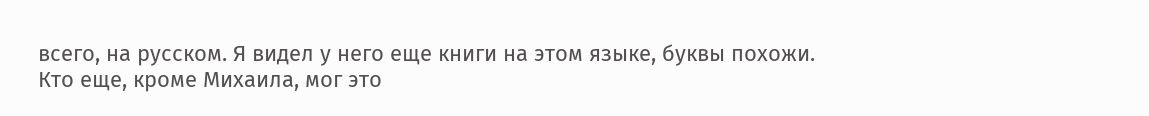всего, на русском. Я видел у него еще книги на этом языке, буквы похожи. Кто еще, кроме Михаила, мог это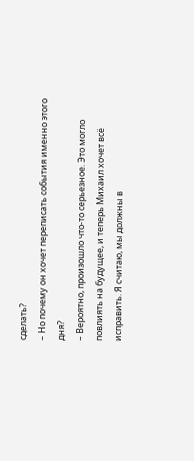сделать?
– Но почему он хочет переписать события именно этого дня?
– Вероятно, произошло что-то серьезное. Это могло повлиять на будущее, и теперь Михаил хочет всё исправить. Я считаю, мы должны в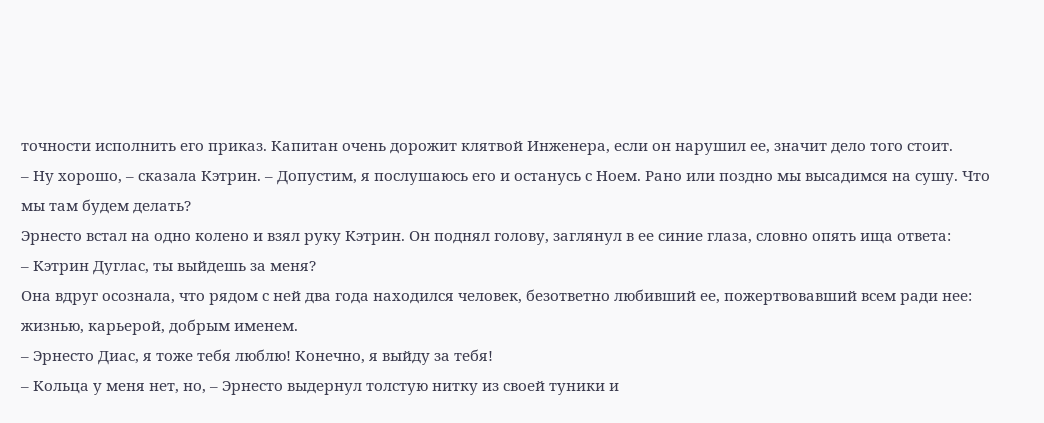точности исполнить его приказ. Капитан очень дорожит клятвой Инженера, если он нарушил ее, значит дело того стоит.
– Ну хорошо, – сказала Кэтрин. – Допустим, я послушаюсь его и останусь с Ноем. Рано или поздно мы высадимся на сушу. Что мы там будем делать?
Эрнесто встал на одно колено и взял руку Кэтрин. Он поднял голову, заглянул в ее синие глаза, словно опять ища ответа:
– Кэтрин Дуглас, ты выйдешь за меня?
Она вдруг осознала, что рядом с ней два года находился человек, безответно любивший ее, пожертвовавший всем ради нее: жизнью, карьерой, добрым именем.
– Эрнесто Диас, я тоже тебя люблю! Конечно, я выйду за тебя!
– Кольца у меня нет, но, – Эрнесто выдернул толстую нитку из своей туники и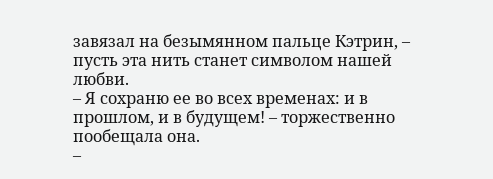завязал на безымянном пальце Кэтрин, – пусть эта нить станет символом нашей любви.
– Я сохраню ее во всех временах: и в прошлом, и в будущем! – торжественно пообещала она.
–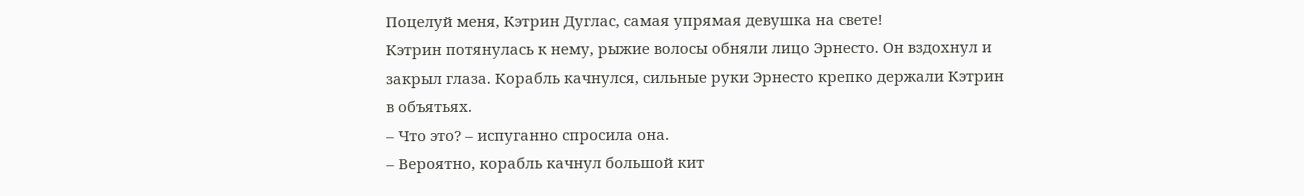Поцелуй меня, Кэтрин Дуглас, самая упрямая девушка на свете!
Кэтрин потянулась к нему, рыжие волосы обняли лицо Эрнесто. Он вздохнул и закрыл глаза. Корабль качнулся, сильные руки Эрнесто крепко держали Кэтрин в объятьях.
– Что это? – испуганно спросила она.
– Вероятно, корабль качнул большой кит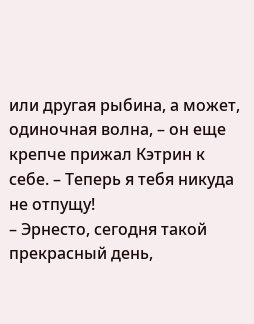или другая рыбина, а может, одиночная волна, – он еще крепче прижал Кэтрин к себе. – Теперь я тебя никуда не отпущу!
– Эрнесто, сегодня такой прекрасный день,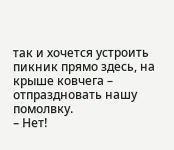так и хочется устроить пикник прямо здесь, на крыше ковчега – отпраздновать нашу помолвку.
– Нет!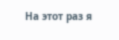На этот раз я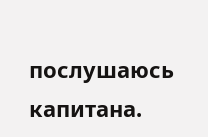послушаюсь капитана.